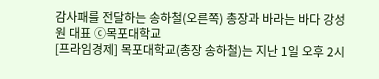감사패를 전달하는 송하철(오른쪽) 총장과 바라는 바다 강성원 대표 ⓒ목포대학교
[프라임경제] 목포대학교(총장 송하철)는 지난 1일 오후 2시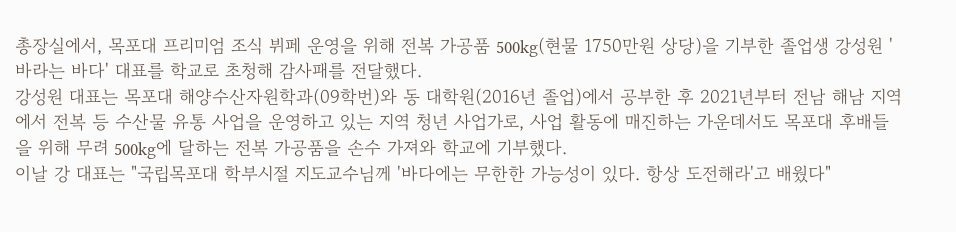총장실에서, 목포대 프리미엄 조식 뷔페 운영을 위해 전복 가공품 500kg(현물 1750만원 상당)을 기부한 졸업생 강성원 '바라는 바다' 대표를 학교로 초청해 감사패를 전달했다.
강성원 대표는 목포대 해양수산자원학과(09학번)와 동 대학원(2016년 졸업)에서 공부한 후 2021년부터 전남 해남 지역에서 전복 등 수산물 유통 사업을 운영하고 있는 지역 청년 사업가로, 사업 활동에 매진하는 가운데서도 목포대 후배들을 위해 무려 500kg에 달하는 전복 가공품을 손수 가져와 학교에 기부했다.
이날 강 대표는 "국립목포대 학부시절 지도교수님께 '바다에는 무한한 가능성이 있다. 항상 도전해라'고 배웠다"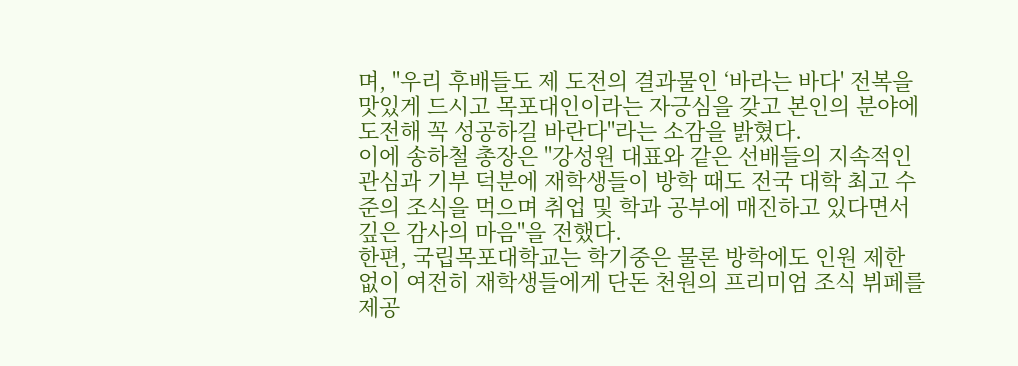며, "우리 후배들도 제 도전의 결과물인 ‘바라는 바다' 전복을 맛있게 드시고 목포대인이라는 자긍심을 갖고 본인의 분야에 도전해 꼭 성공하길 바란다"라는 소감을 밝혔다.
이에 송하철 총장은 "강성원 대표와 같은 선배들의 지속적인 관심과 기부 덕분에 재학생들이 방학 때도 전국 대학 최고 수준의 조식을 먹으며 취업 및 학과 공부에 매진하고 있다면서 깊은 감사의 마음"을 전했다.
한편, 국립목포대학교는 학기중은 물론 방학에도 인원 제한 없이 여전히 재학생들에게 단돈 천원의 프리미엄 조식 뷔페를 제공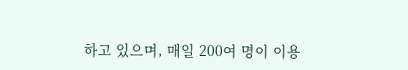하고 있으며, 매일 200여 명이 이용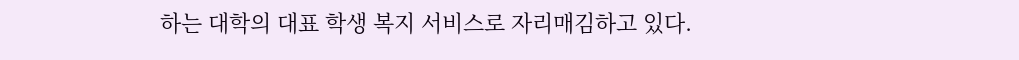하는 대학의 대표 학생 복지 서비스로 자리매김하고 있다.